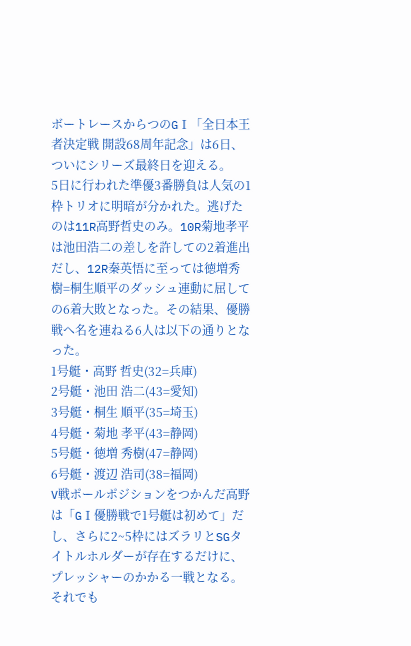ボートレースからつのGⅠ「全日本王者決定戦 開設68周年記念」は6日、ついにシリーズ最終日を迎える。
5日に行われた準優3番勝負は人気の1枠トリオに明暗が分かれた。逃げたのは11R高野哲史のみ。10R菊地孝平は池田浩二の差しを許しての2着進出だし、12R秦英悟に至っては徳増秀樹=桐生順平のダッシュ連動に屈しての6着大敗となった。その結果、優勝戦へ名を連ねる6人は以下の通りとなった。
1号艇・高野 哲史(32=兵庫)
2号艇・池田 浩二(43=愛知)
3号艇・桐生 順平(35=埼玉)
4号艇・菊地 孝平(43=静岡)
5号艇・徳増 秀樹(47=静岡)
6号艇・渡辺 浩司(38=福岡)
V戦ポールポジションをつかんだ高野は「GⅠ優勝戦で1号艇は初めて」だし、さらに2~5枠にはズラリとSGタイトルホルダーが存在するだけに、プレッシャーのかかる一戦となる。それでも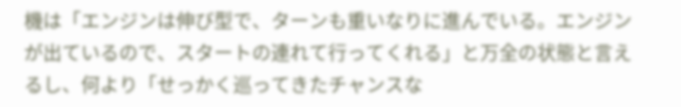機は「エンジンは伸び型で、ターンも重いなりに進んでいる。エンジンが出ているので、スタートの連れて行ってくれる」と万全の状態と言えるし、何より「せっかく巡ってきたチャンスな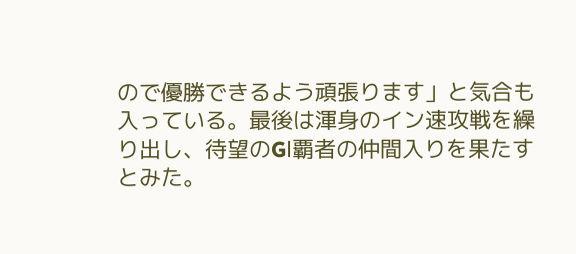ので優勝できるよう頑張ります」と気合も入っている。最後は渾身のイン速攻戦を繰り出し、待望のGⅠ覇者の仲間入りを果たすとみた。